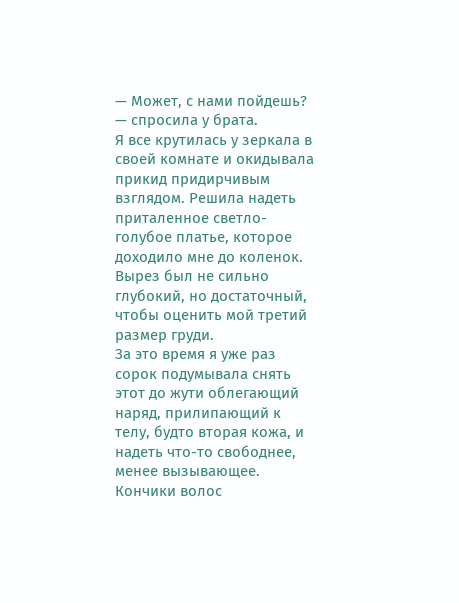— Может, с нами пойдешь? — спросила у брата.
Я все крутилась у зеркала в своей комнате и окидывала прикид придирчивым взглядом. Решила надеть приталенное светло-голубое платье, которое доходило мне до коленок. Вырез был не сильно глубокий, но достаточный, чтобы оценить мой третий размер груди.
За это время я уже раз сорок подумывала снять этот до жути облегающий наряд, прилипающий к телу, будто вторая кожа, и надеть что-то свободнее, менее вызывающее. Кончики волос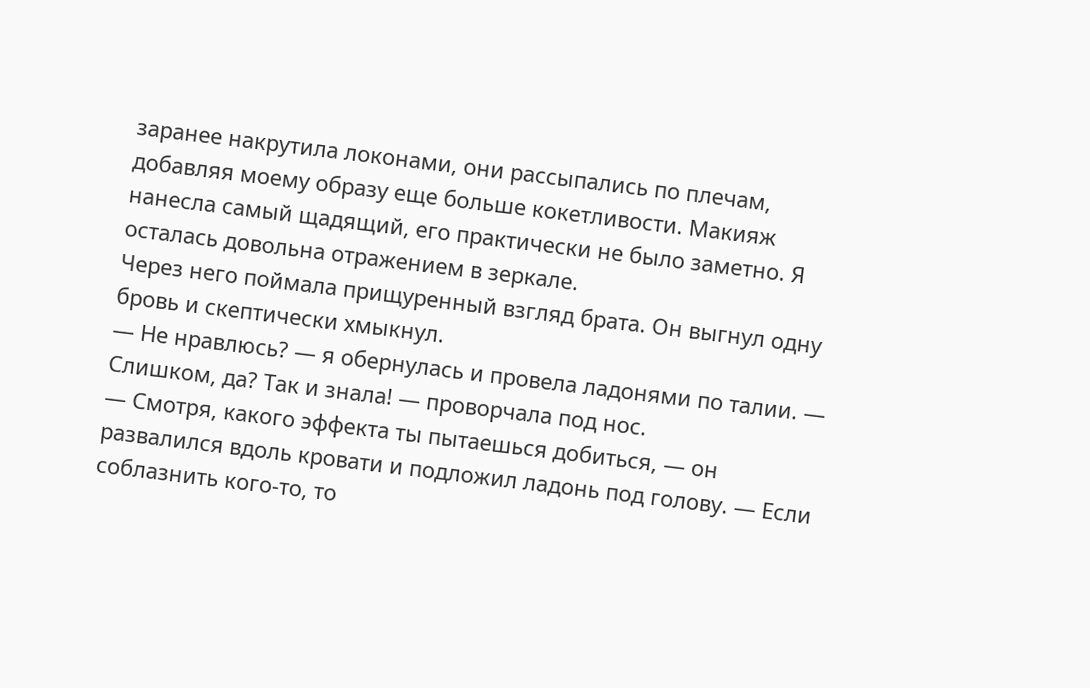заранее накрутила локонами, они рассыпались по плечам, добавляя моему образу еще больше кокетливости. Макияж нанесла самый щадящий, его практически не было заметно. Я осталась довольна отражением в зеркале.
Через него поймала прищуренный взгляд брата. Он выгнул одну бровь и скептически хмыкнул.
— Не нравлюсь? — я обернулась и провела ладонями по талии. — Слишком, да? Так и знала! — проворчала под нос.
— Смотря, какого эффекта ты пытаешься добиться, — он развалился вдоль кровати и подложил ладонь под голову. — Если соблазнить кого-то, то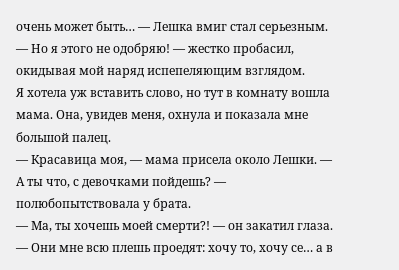очень может быть… — Лешка вмиг стал серьезным. — Но я этого не одобряю! — жестко пробасил, окидывая мой наряд испепеляющим взглядом.
Я хотела уж вставить слово, но тут в комнату вошла мама. Она, увидев меня, охнула и показала мне большой палец.
— Красавица моя, — мама присела около Лешки. — А ты что, с девочками пойдешь? — полюбопытствовала у брата.
— Ма, ты хочешь моей смерти?! — он закатил глаза. — Они мне всю плешь проедят: хочу то, хочу се… а в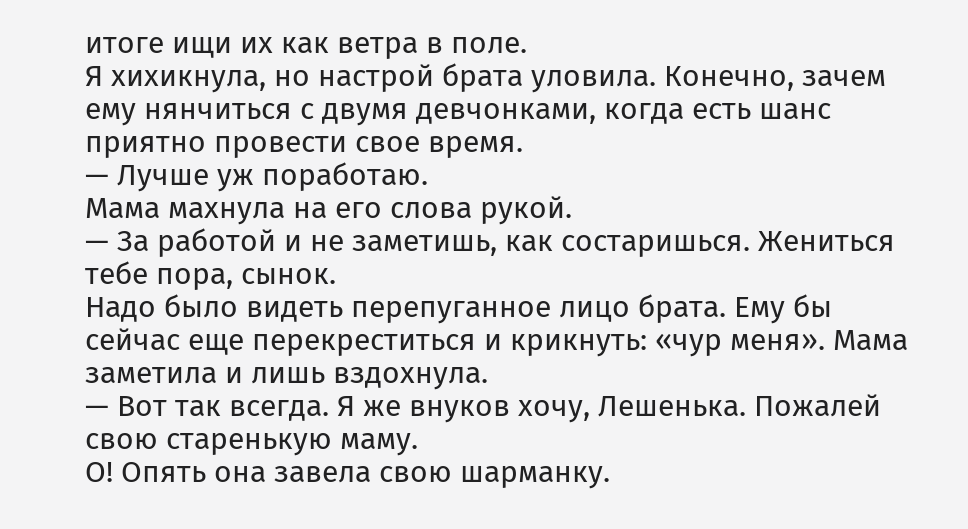итоге ищи их как ветра в поле.
Я хихикнула, но настрой брата уловила. Конечно, зачем ему нянчиться с двумя девчонками, когда есть шанс приятно провести свое время.
— Лучше уж поработаю.
Мама махнула на его слова рукой.
— За работой и не заметишь, как состаришься. Жениться тебе пора, сынок.
Надо было видеть перепуганное лицо брата. Ему бы сейчас еще перекреститься и крикнуть: «чур меня». Мама заметила и лишь вздохнула.
— Вот так всегда. Я же внуков хочу, Лешенька. Пожалей свою старенькую маму.
О! Опять она завела свою шарманку.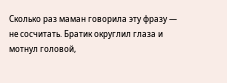Сколько раз маман говорила эту фразу — не сосчитать. Братик округлил глаза и мотнул головой,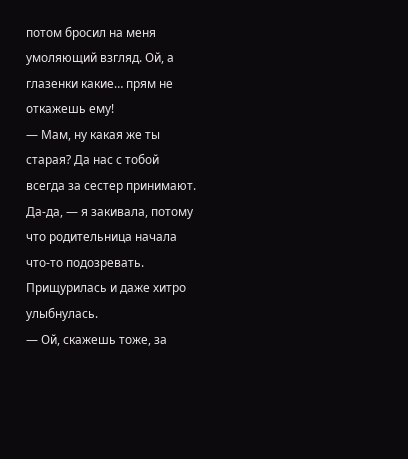потом бросил на меня умоляющий взгляд. Ой, а глазенки какие… прям не откажешь ему!
— Мам, ну какая же ты старая? Да нас с тобой всегда за сестер принимают. Да-да, — я закивала, потому что родительница начала что-то подозревать.
Прищурилась и даже хитро улыбнулась.
— Ой, скажешь тоже, за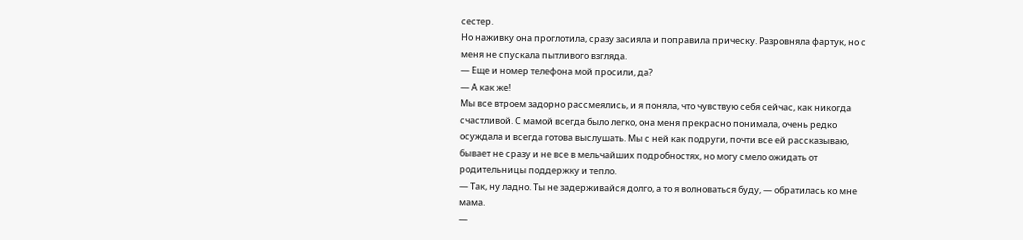сестер.
Но наживку она проглотила, сразу засияла и поправила прическу. Разровняла фартук, но с меня не спускала пытливого взгляда.
— Еще и номер телефона мой просили, да?
— А как же!
Мы все втроем задорно рассмеялись, и я поняла, что чувствую себя сейчас, как никогда счастливой. С мамой всегда было легко, она меня прекрасно понимала, очень редко осуждала и всегда готова выслушать. Мы с ней как подруги, почти все ей рассказываю, бывает не сразу и не все в мельчайших подробностях, но могу смело ожидать от родительницы поддержку и тепло.
— Так, ну ладно. Ты не задерживайся долго, а то я волноваться буду, — обратилась ко мне мама.
—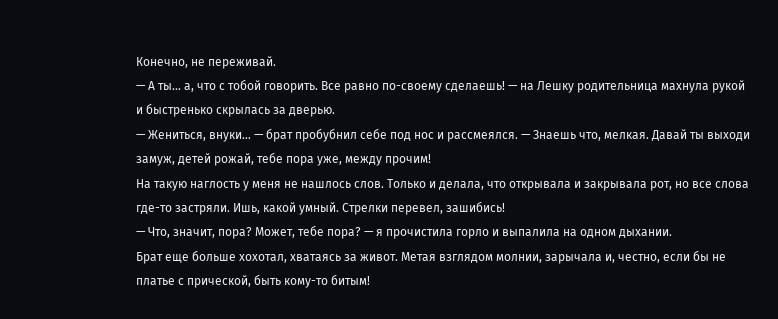Конечно, не переживай.
— А ты… а, что с тобой говорить. Все равно по-своему сделаешь! — на Лешку родительница махнула рукой и быстренько скрылась за дверью.
— Жениться, внуки… — брат пробубнил себе под нос и рассмеялся. — Знаешь что, мелкая. Давай ты выходи замуж, детей рожай, тебе пора уже, между прочим!
На такую наглость у меня не нашлось слов. Только и делала, что открывала и закрывала рот, но все слова где-то застряли. Ишь, какой умный. Стрелки перевел, зашибись!
— Что, значит, пора? Может, тебе пора? — я прочистила горло и выпалила на одном дыхании.
Брат еще больше хохотал, хватаясь за живот. Метая взглядом молнии, зарычала и, честно, если бы не платье с прической, быть кому-то битым!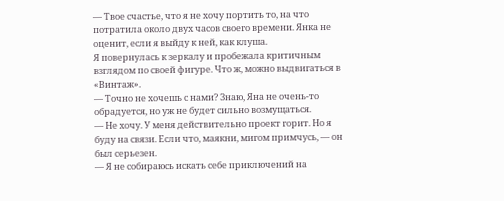— Твое счастье, что я не хочу портить то, на что потратила около двух часов своего времени. Янка не оценит, если я выйду к ней, как клуша.
Я повернулась к зеркалу и пробежала критичным взглядом по своей фигуре. Что ж, можно выдвигаться в «Винтаж».
— Точно не хочешь с нами? Знаю, Яна не очень-то обрадуется, но уж не будет сильно возмущаться.
— Не хочу. У меня действительно проект горит. Но я буду на связи. Если что, маякни, мигом примчусь, — он был серьезен.
— Я не собираюсь искать себе приключений на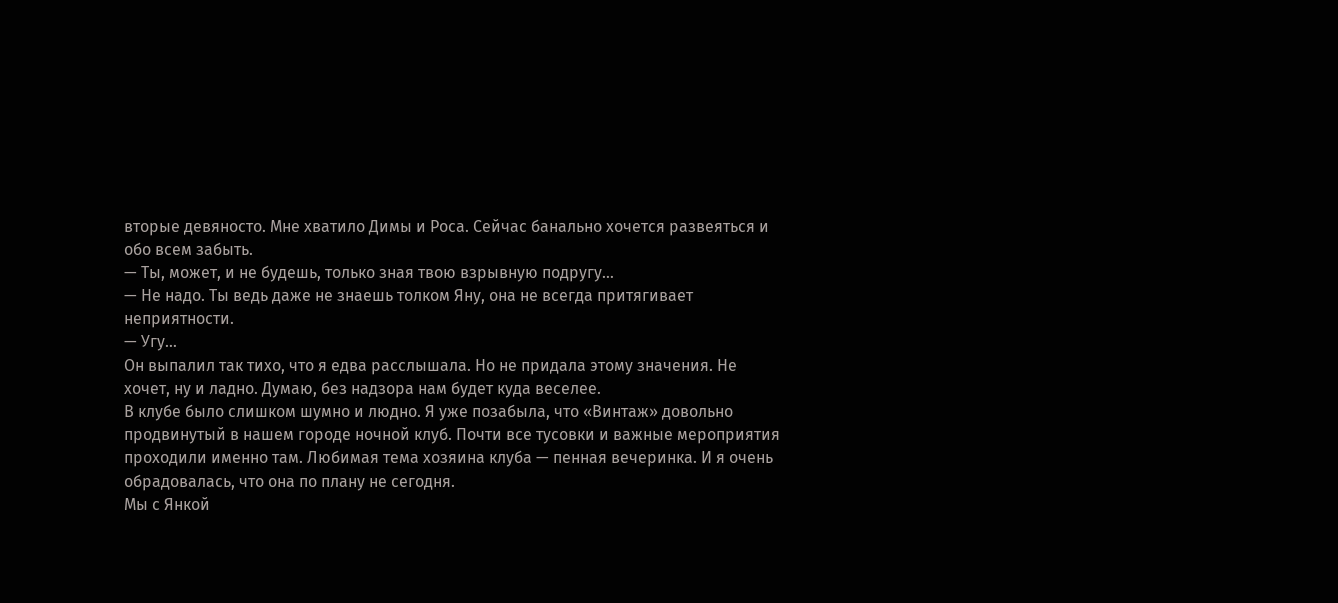вторые девяносто. Мне хватило Димы и Роса. Сейчас банально хочется развеяться и обо всем забыть.
— Ты, может, и не будешь, только зная твою взрывную подругу…
— Не надо. Ты ведь даже не знаешь толком Яну, она не всегда притягивает неприятности.
— Угу…
Он выпалил так тихо, что я едва расслышала. Но не придала этому значения. Не хочет, ну и ладно. Думаю, без надзора нам будет куда веселее.
В клубе было слишком шумно и людно. Я уже позабыла, что «Винтаж» довольно продвинутый в нашем городе ночной клуб. Почти все тусовки и важные мероприятия проходили именно там. Любимая тема хозяина клуба — пенная вечеринка. И я очень обрадовалась, что она по плану не сегодня.
Мы с Янкой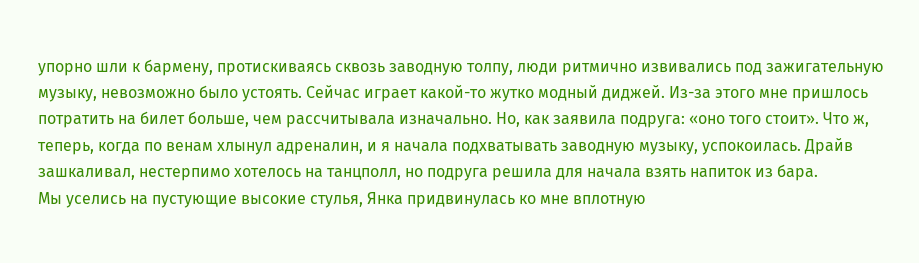упорно шли к бармену, протискиваясь сквозь заводную толпу, люди ритмично извивались под зажигательную музыку, невозможно было устоять. Сейчас играет какой-то жутко модный диджей. Из-за этого мне пришлось потратить на билет больше, чем рассчитывала изначально. Но, как заявила подруга: «оно того стоит». Что ж, теперь, когда по венам хлынул адреналин, и я начала подхватывать заводную музыку, успокоилась. Драйв зашкаливал, нестерпимо хотелось на танцполл, но подруга решила для начала взять напиток из бара.
Мы уселись на пустующие высокие стулья, Янка придвинулась ко мне вплотную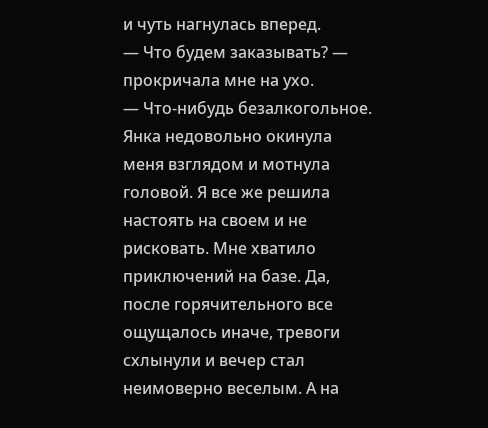и чуть нагнулась вперед.
— Что будем заказывать? — прокричала мне на ухо.
— Что-нибудь безалкогольное.
Янка недовольно окинула меня взглядом и мотнула головой. Я все же решила настоять на своем и не рисковать. Мне хватило приключений на базе. Да, после горячительного все ощущалось иначе, тревоги схлынули и вечер стал неимоверно веселым. А на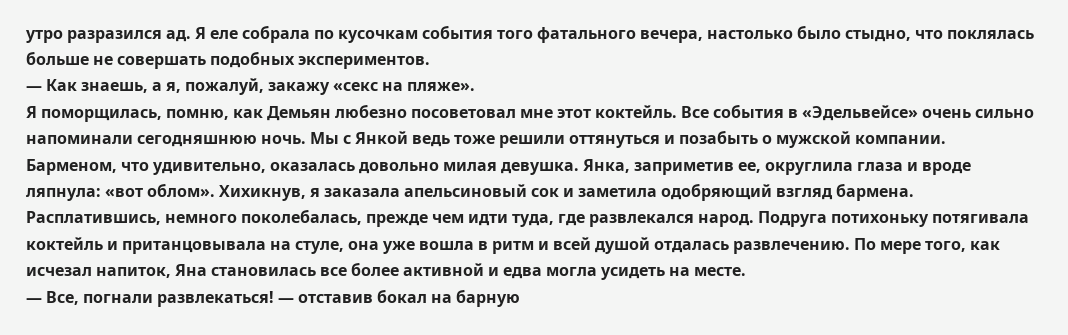утро разразился ад. Я еле собрала по кусочкам события того фатального вечера, настолько было стыдно, что поклялась больше не совершать подобных экспериментов.
— Как знаешь, а я, пожалуй, закажу «секс на пляже».
Я поморщилась, помню, как Демьян любезно посоветовал мне этот коктейль. Все события в «Эдельвейсе» очень сильно напоминали сегодняшнюю ночь. Мы с Янкой ведь тоже решили оттянуться и позабыть о мужской компании.
Барменом, что удивительно, оказалась довольно милая девушка. Янка, заприметив ее, округлила глаза и вроде ляпнула: «вот облом». Хихикнув, я заказала апельсиновый сок и заметила одобряющий взгляд бармена. Расплатившись, немного поколебалась, прежде чем идти туда, где развлекался народ. Подруга потихоньку потягивала коктейль и пританцовывала на стуле, она уже вошла в ритм и всей душой отдалась развлечению. По мере того, как исчезал напиток, Яна становилась все более активной и едва могла усидеть на месте.
— Все, погнали развлекаться! — отставив бокал на барную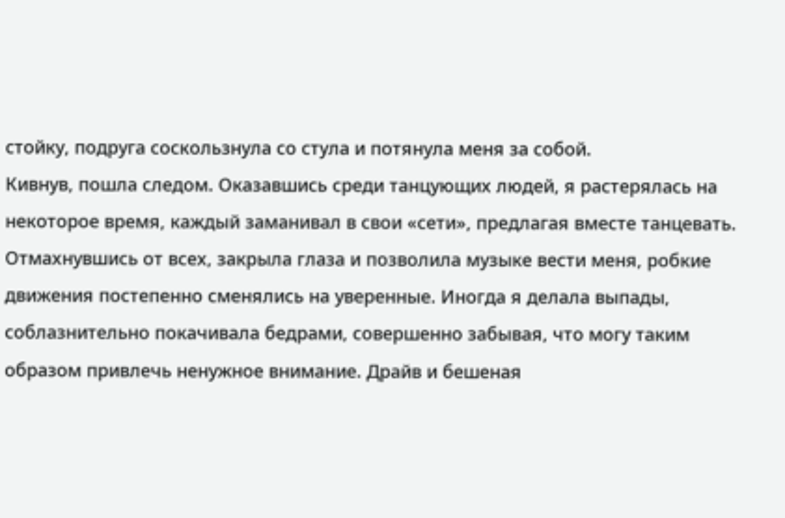стойку, подруга соскользнула со стула и потянула меня за собой.
Кивнув, пошла следом. Оказавшись среди танцующих людей, я растерялась на некоторое время, каждый заманивал в свои «сети», предлагая вместе танцевать. Отмахнувшись от всех, закрыла глаза и позволила музыке вести меня, робкие движения постепенно сменялись на уверенные. Иногда я делала выпады, соблазнительно покачивала бедрами, совершенно забывая, что могу таким образом привлечь ненужное внимание. Драйв и бешеная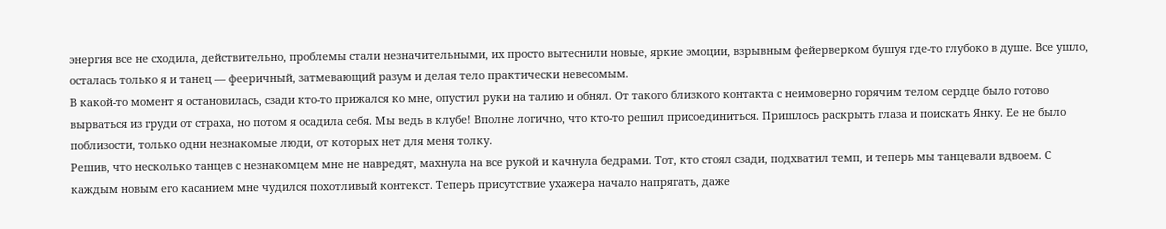энергия все не сходила, действительно, проблемы стали незначительными, их просто вытеснили новые, яркие эмоции, взрывным фейерверком бушуя где-то глубоко в душе. Все ушло, осталась только я и танец — фееричный, затмевающий разум и делая тело практически невесомым.
В какой-то момент я остановилась, сзади кто-то прижался ко мне, опустил руки на талию и обнял. От такого близкого контакта с неимоверно горячим телом сердце было готово вырваться из груди от страха, но потом я осадила себя. Мы ведь в клубе! Вполне логично, что кто-то решил присоединиться. Пришлось раскрыть глаза и поискать Янку. Ее не было поблизости, только одни незнакомые люди, от которых нет для меня толку.
Решив, что несколько танцев с незнакомцем мне не навредят, махнула на все рукой и качнула бедрами. Тот, кто стоял сзади, подхватил темп, и теперь мы танцевали вдвоем. С каждым новым его касанием мне чудился похотливый контекст. Теперь присутствие ухажера начало напрягать, даже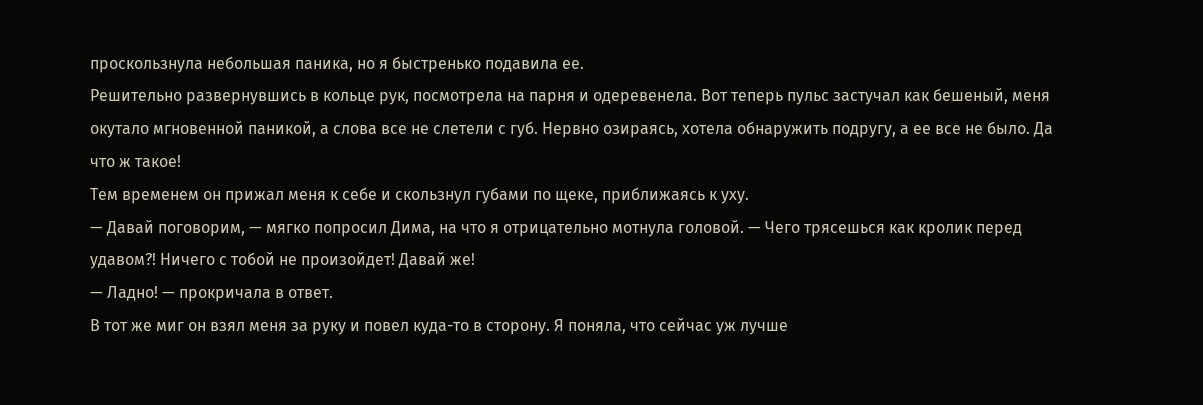проскользнула небольшая паника, но я быстренько подавила ее.
Решительно развернувшись в кольце рук, посмотрела на парня и одеревенела. Вот теперь пульс застучал как бешеный, меня окутало мгновенной паникой, а слова все не слетели с губ. Нервно озираясь, хотела обнаружить подругу, а ее все не было. Да что ж такое!
Тем временем он прижал меня к себе и скользнул губами по щеке, приближаясь к уху.
— Давай поговорим, — мягко попросил Дима, на что я отрицательно мотнула головой. — Чего трясешься как кролик перед удавом?! Ничего с тобой не произойдет! Давай же!
— Ладно! — прокричала в ответ.
В тот же миг он взял меня за руку и повел куда-то в сторону. Я поняла, что сейчас уж лучше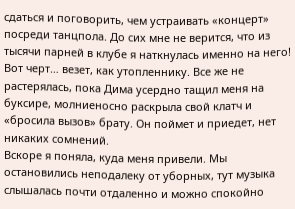сдаться и поговорить, чем устраивать «концерт» посреди танцпола. До сих мне не верится, что из тысячи парней в клубе я наткнулась именно на него! Вот черт… везет, как утопленнику. Все же не растерялась, пока Дима усердно тащил меня на буксире, молниеносно раскрыла свой клатч и «бросила вызов» брату. Он поймет и приедет, нет никаких сомнений.
Вскоре я поняла, куда меня привели. Мы остановились неподалеку от уборных, тут музыка слышалась почти отдаленно и можно спокойно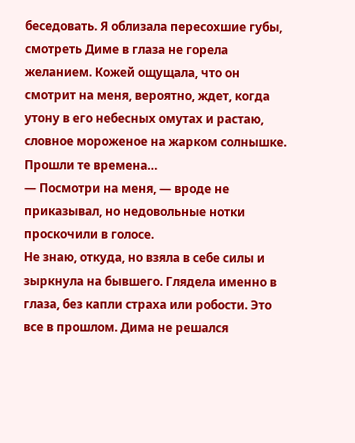беседовать. Я облизала пересохшие губы, смотреть Диме в глаза не горела желанием. Кожей ощущала, что он смотрит на меня, вероятно, ждет, когда утону в его небесных омутах и растаю, словное мороженое на жарком солнышке. Прошли те времена…
— Посмотри на меня, — вроде не приказывал, но недовольные нотки проскочили в голосе.
Не знаю, откуда, но взяла в себе силы и зыркнула на бывшего. Глядела именно в глаза, без капли страха или робости. Это все в прошлом. Дима не решался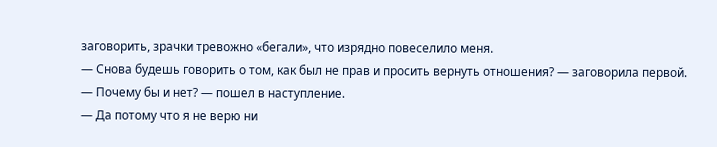заговорить, зрачки тревожно «бегали», что изрядно повеселило меня.
— Снова будешь говорить о том, как был не прав и просить вернуть отношения? — заговорила первой.
— Почему бы и нет? — пошел в наступление.
— Да потому что я не верю ни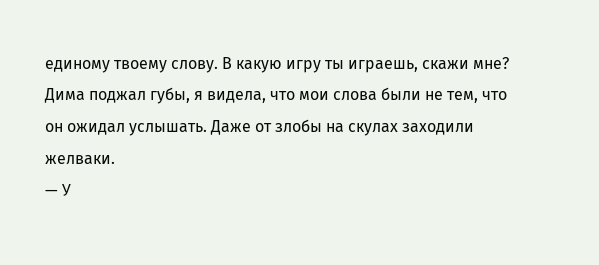единому твоему слову. В какую игру ты играешь, скажи мне?
Дима поджал губы, я видела, что мои слова были не тем, что он ожидал услышать. Даже от злобы на скулах заходили желваки.
— У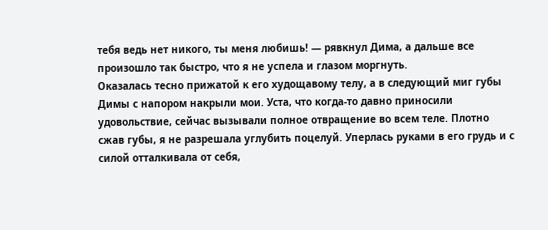тебя ведь нет никого, ты меня любишь! — рявкнул Дима, а дальше все произошло так быстро, что я не успела и глазом моргнуть.
Оказалась тесно прижатой к его худощавому телу, а в следующий миг губы Димы с напором накрыли мои. Уста, что когда-то давно приносили удовольствие, сейчас вызывали полное отвращение во всем теле. Плотно сжав губы, я не разрешала углубить поцелуй. Уперлась руками в его грудь и с силой отталкивала от себя,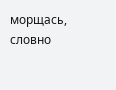морщась, словно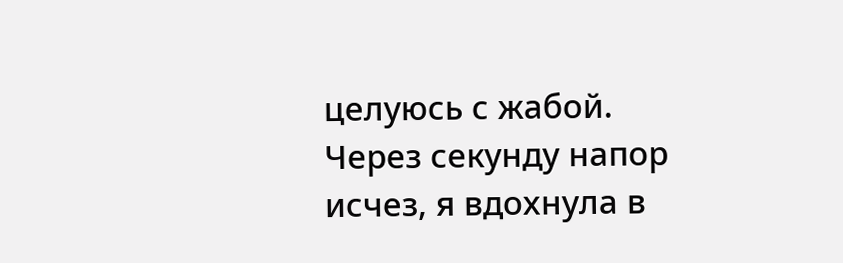целуюсь с жабой.
Через секунду напор исчез, я вдохнула в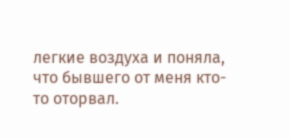легкие воздуха и поняла, что бывшего от меня кто-то оторвал.